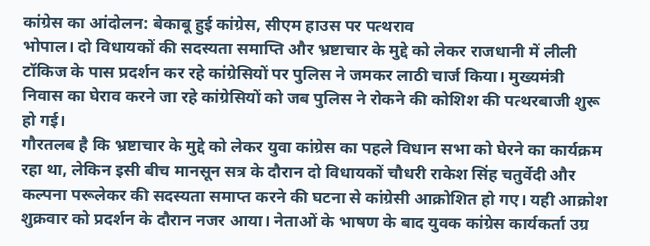कांग्रेस का आंदोलन: बेकाबू हुई कांग्रेस, सीएम हाउस पर पत्थराव
भोपाल। दो विधायकों की सदस्यता समाप्ति और भ्रष्टाचार के मुद्दे को लेकर राजधानी में लीली टॉकिज के पास प्रदर्शन कर रहे कांग्रेसियों पर पुलिस ने जमकर लाठी चार्ज किया। मुख्यमंत्री निवास का घेराव करने जा रहे कांग्रेसियों को जब पुलिस ने रोकने की कोशिश की पत्थरबाजी शुरू हो गई।
गौरतलब है कि भ्रष्टाचार के मुद्दे को लेकर युवा कांग्रेस का पहले विधान सभा को घेरने का कार्यक्रम रहा था, लेकिन इसी बीच मानसून सत्र के दौरान दो विधायकों चौधरी राकेश सिंह चतुर्वेदी और कल्पना परूलेकर की सदस्यता समाप्त करने की घटना से कांग्रेसी आक्रोशित हो गए। यही आक्रोश शुक्रवार को प्रदर्शन के दौरान नजर आया। नेताओं के भाषण के बाद युवक कांग्रेस कार्यकर्ता उग्र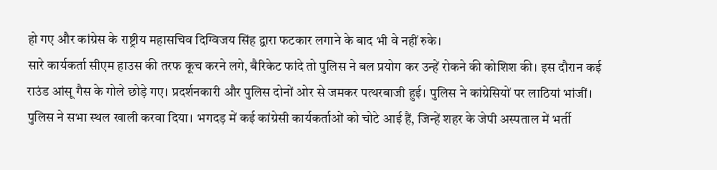हो गए और कांग्रेस के राष्ट्रीय महासचिव दिग्विजय सिंह द्वारा फटकार लगाने के बाद भी वे नहीं रुके।
सारे कार्यकर्ता सीएम हाउस की तरफ कूच करने लगे, बैरिकेट फांदे तो पुलिस ने बल प्रयोग कर उन्हें रोकने की कोशिश की। इस दौरान कई राउंड आंसू गैस के गोले छोड़े गए। प्रदर्शनकारी और पुलिस दोनों ओर से जमकर पत्थरबाजी हुई। पुलिस ने कांग्रेसियों पर लाठियां भांजीं। पुलिस ने सभा स्थल खाली करवा दिया। भगदड़ में कई कांग्रेसी कार्यकर्ताओं को चोटे आई हैं, जिन्हें शहर के जेपी अस्पताल में भर्ती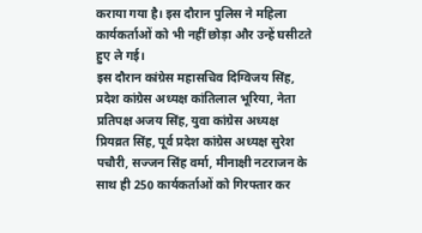कराया गया है। इस दौरान पुलिस ने महिला कार्यकर्ताओं को भी नहीं छोड़ा और उन्हें घसीटते हुए ले गई।
इस दौरान कांग्रेस महासचिव दिग्विजय सिंह, प्रदेश कांग्रेस अध्यक्ष कांतिलाल भूरिया, नेता प्रतिपक्ष अजय सिंह, युवा कांग्रेस अध्यक्ष प्रियव्रत सिंह, पूर्व प्रदेश कांग्रेस अध्यक्ष सुरेश पचौरी, सज्जन सिंह वर्मा, मीनाक्षी नटराजन के साथ ही 250 कार्यकर्ताओं को गिरफ्तार कर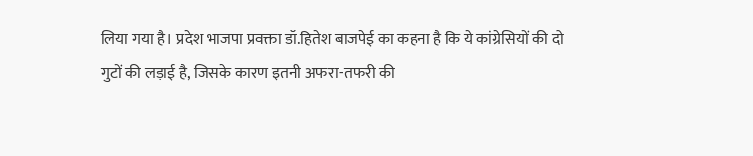लिया गया है। प्रदेश भाजपा प्रवक्ता डॉ.हितेश बाजपेई का कहना है कि ये कांग्रेसियों की दो गुटों की लड़ाई है, जिसके कारण इतनी अफरा-तफरी की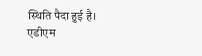स्थिति पैदा हुई है।
एडीएम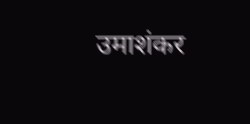उमाशंकर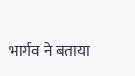भार्गव ने बताया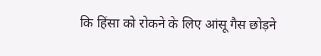कि हिंसा को रोकने के लिए आंसू गैस छोड़ने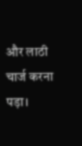और लाठी चार्ज करना पड़ा।